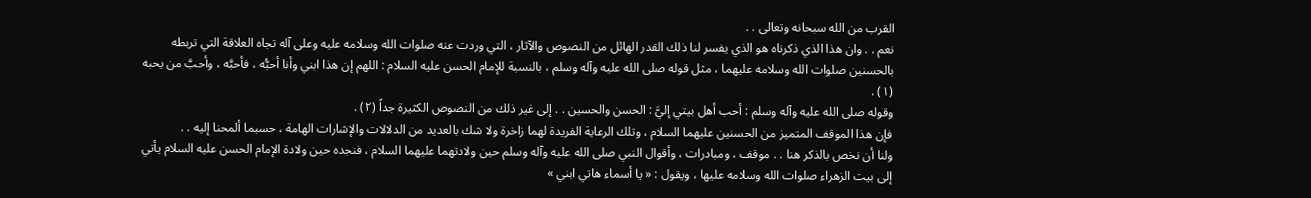القرب من الله سبحانه وتعالى . .
نعم . . وان هذا الذي ذكرناه هو الذي يفسر لنا ذلك القدر الهائل من النصوص والآثار ، التي وردت عنه صلوات الله وسلامه عليه وعلى آله تجاه العلاقة التي تربطه بالحسنين صلوات الله وسلامه عليهما ، مثل قوله صلى الله عليه وآله وسلم ، بالنسبة للإمام الحسن عليه السلام : اللهم إن هذا ابني وأنا أحبُّه ، فأحبَّه ، وأحبَّ من يحبه (١) .
وقوله صلى الله عليه وآله وسلم : أحب أهل بيتي إليَّ : الحسن والحسين . . إلى غير ذلك من النصوص الكثيرة جداً (٢) .
فإن هذا الموقف المتميز من الحسنين عليهما السلام ، وتلك الرعاية الفريدة لهما زاخرة ولا شك بالعديد من الدلالات والإشارات الهامة ، حسبما ألمحنا إليه . .
ولنا أن نخص بالذكر هنا . . موقف ، ومبادرات ، وأقوال النبي صلى الله عليه وآله وسلم حين ولادتهما عليهما السلام ، فنجده حين ولادة الإمام الحسن عليه السلام يأتي إلى بيت الزهراء صلوات الله وسلامه عليها ، ويقول : « يا أسماء هاتي ابني »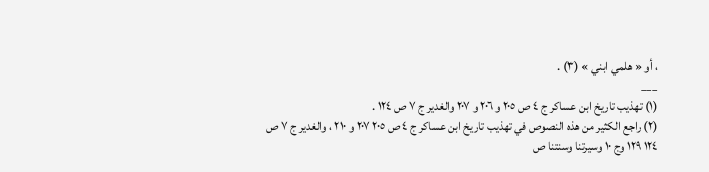، أو « هلمي ابني » (٣) .
___
(١) تهذيب تاريخ ابن عساكر ج ٤ ص ٢٠٥ و ٢٠٦ و ٢٠٧ والغدير ج ٧ ص ١٢٤ .
(٢) راجع الكثير من هذه النصوص في تهذيب تاريخ ابن عساكر ج ٤ ص ٢٠٥ ٢٠٧ و ٢١٠ ، والغدير ج ٧ ص ١٢٤ ١٢٩ وج ١٠ وسيرتنا وسنتنا ص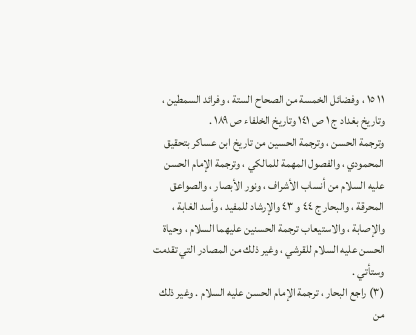١١ ١٥ ، وفضائل الخمسة من الصحاح الستة ، وفرائد السمطين ، وتاريخ بغداد ج ١ ص ١٤١ وتاريخ الخلفاء ص ١٨٩ .
وترجمة الحسن ، وترجمة الحسين من تاريخ ابن عساكر بتحقيق المحمودي ، والفصول المهمة للمالكي ، وترجمة الإمام الحسن عليه السلام من أنساب الأشراف ، ونور الأبصار ، والصواعق المحرقة ، والبحار ج ٤٤ و ٤٣ والإرشاد للمفيد ، وأسد الغابة ، والإصابة ، والاستيعاب ترجمة الحسنين عليهما السلام ، وحياة الحسن عليه السلام للقرشي ، وغير ذلك من المصادر التي تقدمت وستأتي .
(٣) راجع البحار ، ترجمة الإمام الحسن عليه السلام . وغير ذلك من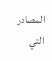المصادر التي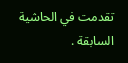تقدمت في الحاشية السابقة .